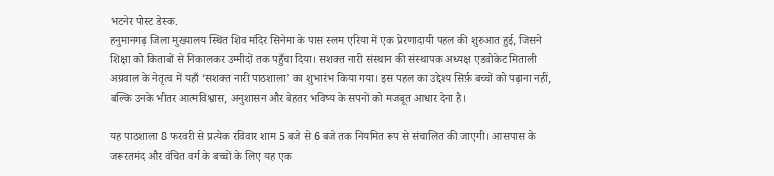भटनेर पोस्ट डेस्क.
हनुमानगढ़ जिला मुख्यालय स्थित शिव मंदिर सिनेमा के पास स्लम एरिया में एक प्रेरणादायी पहल की शुरुआत हुई, जिसने शिक्षा को किताबों से निकालकर उम्मीदों तक पहुँचा दिया। सशक्त नारी संस्थान की संस्थापक अध्यक्ष एडवोकेट मिताली अग्रवाल के नेतृत्व में यहाँ ‘सशक्त नारी पाठशाला’ का शुभारंभ किया गया। इस पहल का उद्देश्य सिर्फ़ बच्चों को पढ़ाना नहीं, बल्कि उनके भीतर आत्मविश्वास, अनुशासन और बेहतर भविष्य के सपनों को मजबूत आधार देना है।

यह पाठशाला 8 फरवरी से प्रत्येक रविवार शाम 5 बजे से 6 बजे तक नियमित रूप से संचालित की जाएगी। आसपास के जरूरतमंद और वंचित वर्ग के बच्चों के लिए यह एक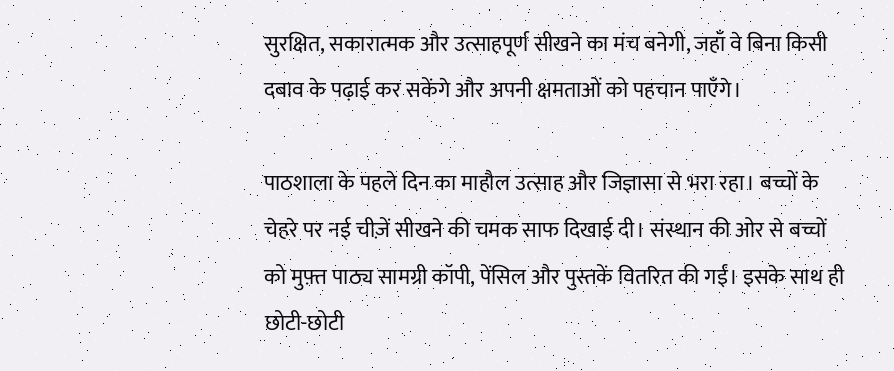सुरक्षित, सकारात्मक और उत्साहपूर्ण सीखने का मंच बनेगी, जहाँ वे बिना किसी दबाव के पढ़ाई कर सकेंगे और अपनी क्षमताओं को पहचान पाएँगे।

पाठशाला के पहले दिन का माहौल उत्साह और जिज्ञासा से भरा रहा। बच्चों के चेहरे पर नई चीज़ें सीखने की चमक साफ दिखाई दी। संस्थान की ओर से बच्चों को मुफ़्त पाठ्य सामग्री कॉपी, पेंसिल और पुस्तकें वितरित की गईं। इसके साथ ही छोटी-छोटी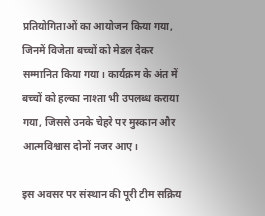प्रतियोगिताओं का आयोजन किया गया, जिनमें विजेता बच्चों को मेडल देकर सम्मानित किया गया। कार्यक्रम के अंत में बच्चों को हल्का नाश्ता भी उपलब्ध कराया गया, जिससे उनके चेहरे पर मुस्कान और आत्मविश्वास दोनों नजर आए।

इस अवसर पर संस्थान की पूरी टीम सक्रिय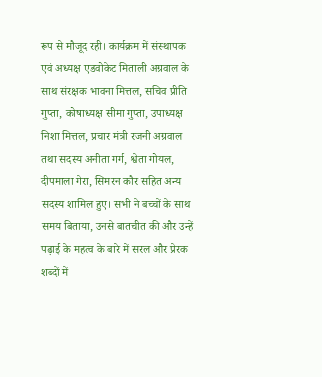रूप से मौजूद रही। कार्यक्रम में संस्थापक एवं अध्यक्ष एडवोकेट मिताली अग्रवाल के साथ संरक्षक भावना मित्तल, सचिव प्रीति गुप्ता, कोषाध्यक्ष सीमा गुप्ता, उपाध्यक्ष निशा मित्तल, प्रचार मंत्री रजनी अग्रवाल तथा सदस्य अनीता गर्ग, श्वेता गोयल, दीपमाला गेरा, सिमरन कौर सहित अन्य सदस्य शामिल हुए। सभी ने बच्चों के साथ समय बिताया, उनसे बातचीत की और उन्हें पढ़ाई के महत्व के बारे में सरल और प्रेरक शब्दों में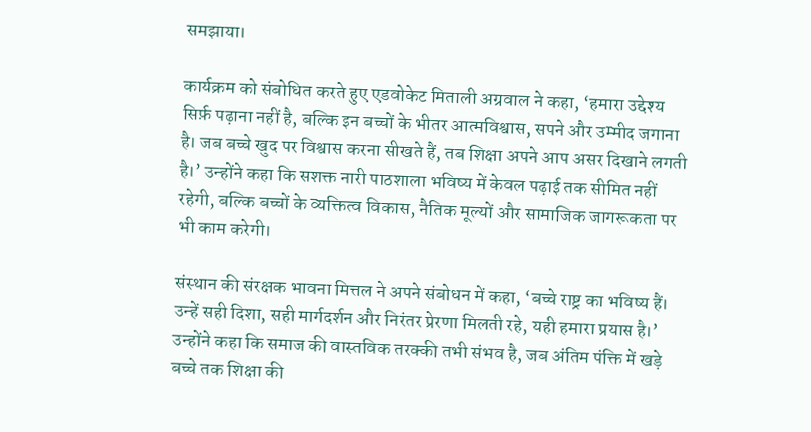समझाया।

कार्यक्रम को संबोधित करते हुए एडवोकेट मिताली अग्रवाल ने कहा, ‘हमारा उद्देश्य सिर्फ़ पढ़ाना नहीं है, बल्कि इन बच्चों के भीतर आत्मविश्वास, सपने और उम्मीद जगाना है। जब बच्चे खुद पर विश्वास करना सीखते हैं, तब शिक्षा अपने आप असर दिखाने लगती है।’ उन्होंने कहा कि सशक्त नारी पाठशाला भविष्य में केवल पढ़ाई तक सीमित नहीं रहेगी, बल्कि बच्चों के व्यक्तित्व विकास, नैतिक मूल्यों और सामाजिक जागरूकता पर भी काम करेगी।

संस्थान की संरक्षक भावना मित्तल ने अपने संबोधन में कहा, ‘बच्चे राष्ट्र का भविष्य हैं। उन्हें सही दिशा, सही मार्गदर्शन और निरंतर प्रेरणा मिलती रहे, यही हमारा प्रयास है।’ उन्होंने कहा कि समाज की वास्तविक तरक्की तभी संभव है, जब अंतिम पंक्ति में खड़े बच्चे तक शिक्षा की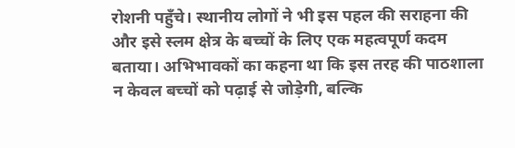रोशनी पहुँचे। स्थानीय लोगों ने भी इस पहल की सराहना की और इसे स्लम क्षेत्र के बच्चों के लिए एक महत्वपूर्ण कदम बताया। अभिभावकों का कहना था कि इस तरह की पाठशाला न केवल बच्चों को पढ़ाई से जोड़ेगी, बल्कि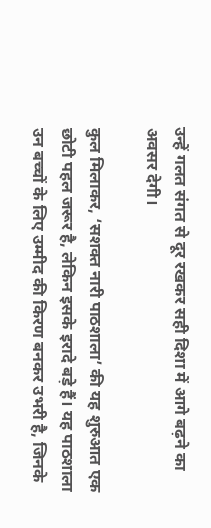उन्हें गलत संगत से दूर रखकर सही दिशा में आगे बढ़ने का अवसर देगी।

कुल मिलाकर, ‘सशक्त नारी पाठशाला’ की यह शुरुआत एक छोटी पहल जरूर है, लेकिन इसके इरादे बड़े हैं। यह पाठशाला उन बच्चों के लिए उम्मीद की किरण बनकर उभरी है, जिनके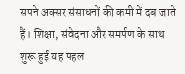सपने अक्सर संसाधनों की कमी में दब जाते हैं। शिक्षा, संवेदना और समर्पण के साथ शुरू हुई यह पहल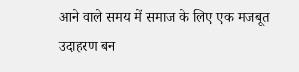आने वाले समय में समाज के लिए एक मजबूत उदाहरण बन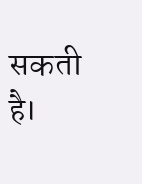सकती है।